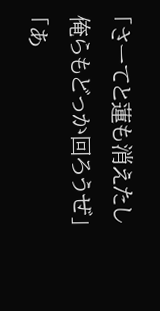「さーてと蓮も消えたし俺らもどっか回ろうぜ」 「あ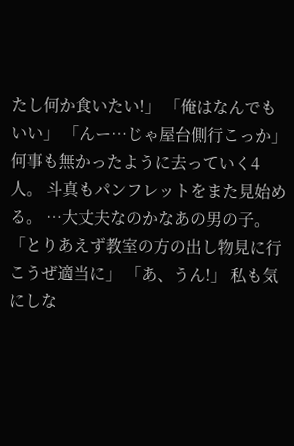たし何か食いたい!」 「俺はなんでもいい」 「んー…じゃ屋台側行こっか」 何事も無かったように去っていく4人。 斗真もパンフレットをまた見始める。 …大丈夫なのかなあの男の子。 「とりあえず教室の方の出し物見に行こうぜ適当に」 「あ、うん!」 私も気にしな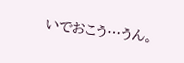いでおこう…うん。